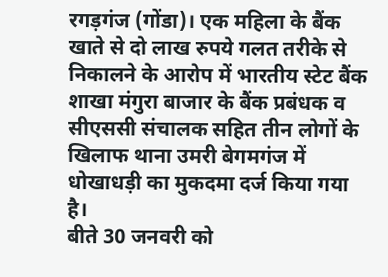रगड़गंज (गोंडा)। एक महिला के बैंक खाते से दो लाख रुपये गलत तरीके से निकालने के आरोप में भारतीय स्टेट बैंक शाखा मंगुरा बाजार के बैंक प्रबंधक व सीएससी संचालक सहित तीन लोगों के खिलाफ थाना उमरी बेगमगंज में धोखाधड़ी का मुकदमा दर्ज किया गया है।
बीते 30 जनवरी को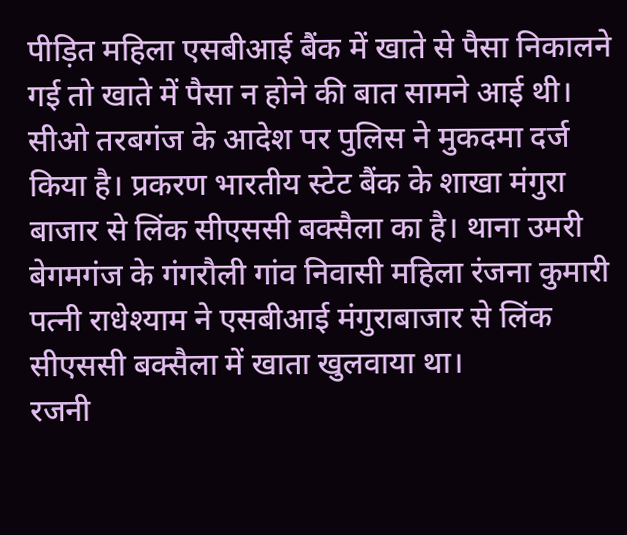पीड़ित महिला एसबीआई बैंक में खाते से पैसा निकालने गई तो खाते में पैसा न होने की बात सामने आई थी। सीओ तरबगंज के आदेश पर पुलिस ने मुकदमा दर्ज किया है। प्रकरण भारतीय स्टेट बैंक के शाखा मंगुरा बाजार से लिंक सीएससी बक्सैला का है। थाना उमरी बेगमगंज के गंगरौली गांव निवासी महिला रंजना कुमारी पत्नी राधेश्याम ने एसबीआई मंगुराबाजार से लिंक सीएससी बक्सैला में खाता खुलवाया था।
रजनी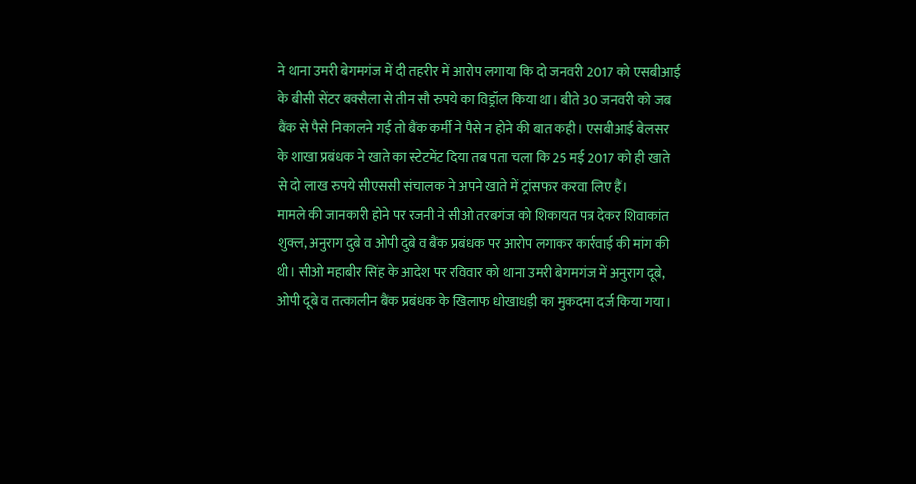ने थाना उमरी बेगमगंज में दी तहरीर में आरोप लगाया कि दो जनवरी 2017 को एसबीआई के बीसी सेंटर बक्सैला से तीन सौ रुपये का विड्रॉल किया था। बीते 30 जनवरी को जब बैंक से पैसे निकालने गई तो बैंक कर्मी ने पैसे न होने की बात कही। एसबीआई बेलसर के शाखा प्रबंधक ने खाते का स्टेटमेंट दिया तब पता चला कि 25 मई 2017 को ही खाते से दो लाख रुपये सीएससी संचालक ने अपने खाते में ट्रांसफर करवा लिए हैं।
मामले की जानकारी होने पर रजनी ने सीओ तरबगंज को शिकायत पत्र देकर शिवाकांत शुक्ल, अनुराग दुबे व ओपी दुबे व बैंक प्रबंधक पर आरोप लगाकर कार्रवाई की मांग की थी। सीओ महाबीर सिंह के आदेश पर रविवार को थाना उमरी बेगमगंज में अनुराग दूबे, ओपी दूबे व तत्कालीन बैंक प्रबंधक के खिलाफ धोखाधड़ी का मुकदमा दर्ज किया गया।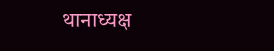थानाध्यक्ष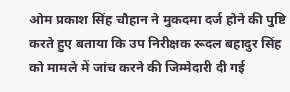ओम प्रकाश सिंह चौहान ने मुकदमा दर्ज होने की पुष्टि करते हुए बताया कि उप निरीक्षक रूदल बहादुर सिंह को मामले में जांच करने की जिम्मेदारी दी गई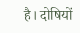है। दोषियों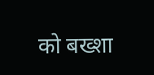को बख्शा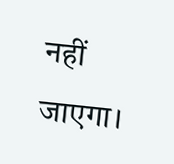नहीं जाएगा।